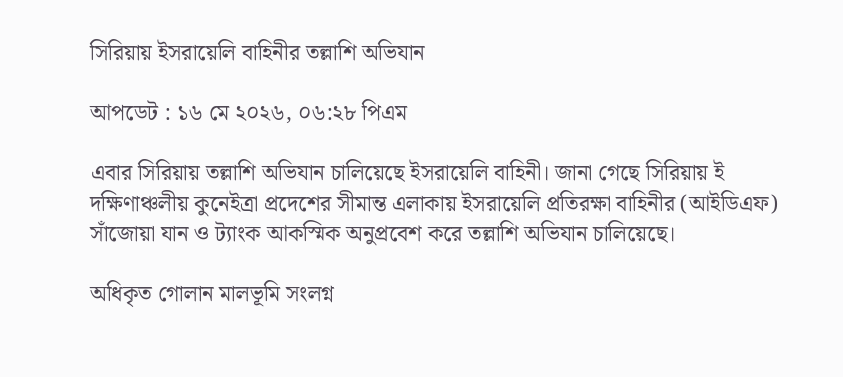সিরিয়ায় ইসরায়েলি বাহিনীর তল্লাশি অভিযান

আপডেট : ১৬ মে ২০২৬, ০৬:২৮ পিএম

এবার সিরিয়ায় তল্লাশি অভিযান চালিয়েছে ইসরায়েলি বাহিনী। জানা গেছে সিরিয়ায় ই দক্ষিণাঞ্চলীয় কুনেইত্রা প্রদেশের সীমান্ত এলাকায় ইসরায়েলি প্রতিরক্ষা বাহিনীর (আইডিএফ) সাঁজোয়া যান ও ট্যাংক আকস্মিক অনুপ্রবেশ করে তল্লাশি অভিযান চালিয়েছে।

অধিকৃত গোলান মালভূমি সংলগ্ন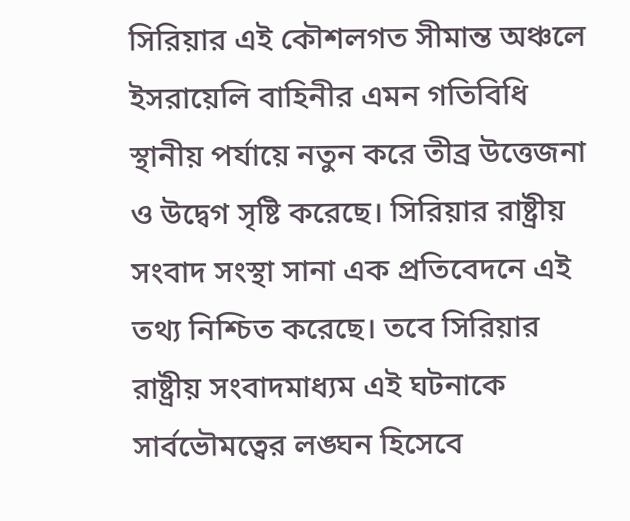সিরিয়ার এই কৌশলগত সীমান্ত অঞ্চলে ইসরায়েলি বাহিনীর এমন গতিবিধি স্থানীয় পর্যায়ে নতুন করে তীব্র উত্তেজনা ও উদ্বেগ সৃষ্টি করেছে। সিরিয়ার রাষ্ট্রীয় সংবাদ সংস্থা সানা এক প্রতিবেদনে এই তথ্য নিশ্চিত করেছে। তবে সিরিয়ার রাষ্ট্রীয় সংবাদমাধ্যম এই ঘটনাকে সার্বভৌমত্বের লঙ্ঘন হিসেবে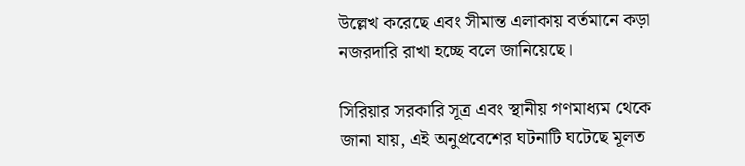উল্লেখ করেছে এবং সীমান্ত এলাকায় বর্তমানে কড়া নজরদারি রাখা হচ্ছে বলে জানিয়েছে।

সিরিয়ার সরকারি সূত্র এবং স্থানীয় গণমাধ্যম থেকে জানা যায়, এই অনুপ্রবেশের ঘটনাটি ঘটেছে মূলত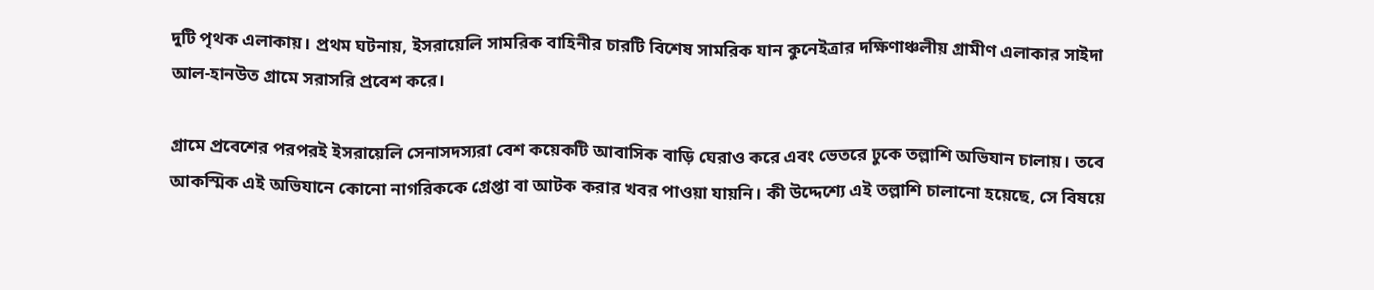দুটি পৃথক এলাকায়। প্রথম ঘটনায়, ইসরায়েলি সামরিক বাহিনীর চারটি বিশেষ সামরিক যান কুনেইত্রার দক্ষিণাঞ্চলীয় গ্রামীণ এলাকার সাইদা আল-হানউত গ্রামে সরাসরি প্রবেশ করে।

গ্রামে প্রবেশের পরপরই ইসরায়েলি সেনাসদস্যরা বেশ কয়েকটি আবাসিক বাড়ি ঘেরাও করে এবং ভেতরে ঢুকে তল্লাশি অভিযান চালায়। তবে আকস্মিক এই অভিযানে কোনো নাগরিককে গ্রেপ্তা বা আটক করার খবর পাওয়া যায়নি। কী উদ্দেশ্যে এই তল্লাশি চালানো হয়েছে, সে বিষয়ে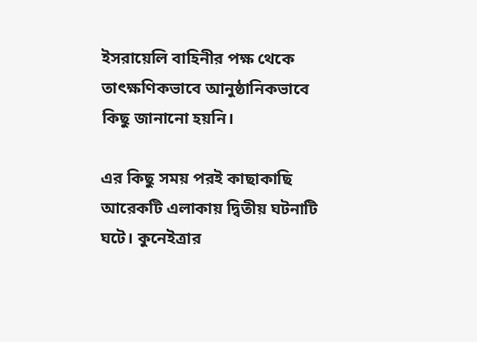ইসরায়েলি বাহিনীর পক্ষ থেকে তাৎক্ষণিকভাবে আনুষ্ঠানিকভাবে কিছু জানানো হয়নি।

এর কিছু সময় পরই কাছাকাছি আরেকটি এলাকায় দ্বিতীয় ঘটনাটি ঘটে। কুনেইত্রার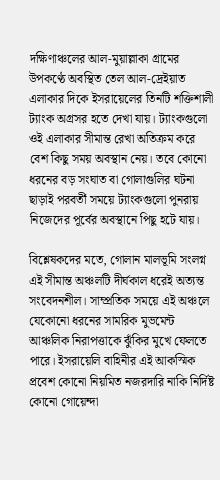দক্ষিণাঞ্চলের আল-মুয়াল্লাকা গ্রামের উপকণ্ঠে অবস্থিত তেল আল-দ্রেইয়াত এলাকার দিকে ইসরায়েলের তিনটি শক্তিশালী ট্যাংক অগ্রসর হতে দেখা যায়। ট্যাংকগুলো ওই এলাকার সীমান্ত রেখা অতিক্রম করে বেশ কিছু সময় অবস্থান নেয়। তবে কোনো ধরনের বড় সংঘাত বা গোলাগুলির ঘটনা ছাড়াই পরবর্তী সময়ে ট্যাংকগুলো পুনরায় নিজেদের পূর্বের অবস্থানে পিছু হটে যায়।

বিশ্লেষকদের মতে, গোলান মালভূমি সংলগ্ন এই সীমান্ত অঞ্চলটি দীর্ঘকাল ধরেই অত্যন্ত সংবেদনশীল। সাম্প্রতিক সময়ে এই অঞ্চলে যেকোনো ধরনের সামরিক মুভমেন্ট আঞ্চলিক নিরাপত্তাকে ঝুঁকির মুখে ফেলতে পারে। ইসরায়েলি বাহিনীর এই আকস্মিক প্রবেশ কোনো নিয়মিত নজরদারি নাকি নির্দিষ্ট কোনো গোয়েন্দা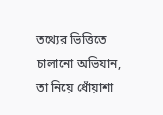তথ্যের ভিত্তিতে চালানো অভিযান, তা নিয়ে ধোঁয়াশা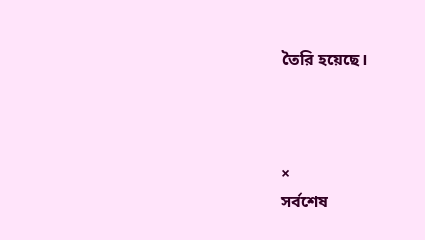তৈরি হয়েছে।



×
সর্বশেষ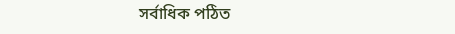সর্বাধিক পঠিত